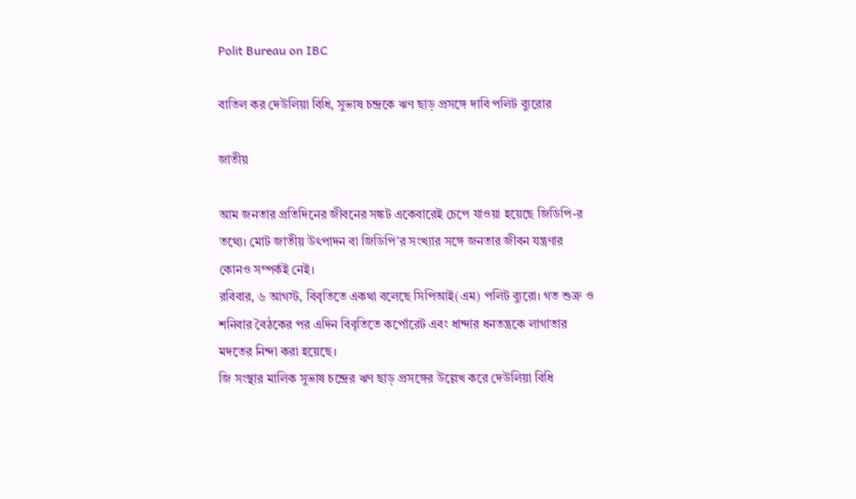Polit Bureau on IBC

বাতিল কর দেউলিয়া বিধি, সুভাষ চন্দ্রকে ঋণ ছাড় প্রসঙ্গে দাবি পলিট ব্যুরোর

জাতীয়

আম জনতার প্রতিদিনের জীবনের সঙ্কট একেবারেই চেপে যাওয়া হয়েছে জিডিপি-র তথ্যে। মোট জাতীয় উৎপাদন বা জিডিপি’র সংখ্যার সঙ্গে জনতার জীবন যন্ত্রণার কোনও সম্পর্কই নেই।
রবিবার, ৬ আগস্ট, বিবৃতিতে একথা বলেছে সিপিআই(এম) পলিট ব্যুরো। গত শুক্র ও শনিবার বৈঠকের পর এদিন বিবৃতিতে কর্পোরেট এবং ধান্দার ধনতন্ত্রকে লাগাতার মদতের নিন্দা করা হয়েছে।
জি সংস্থার মালিক সুভাষ চন্দ্রের ঋণ ছাড় প্রসঙ্গের উল্লেখ করে দেউলিয়া বিধি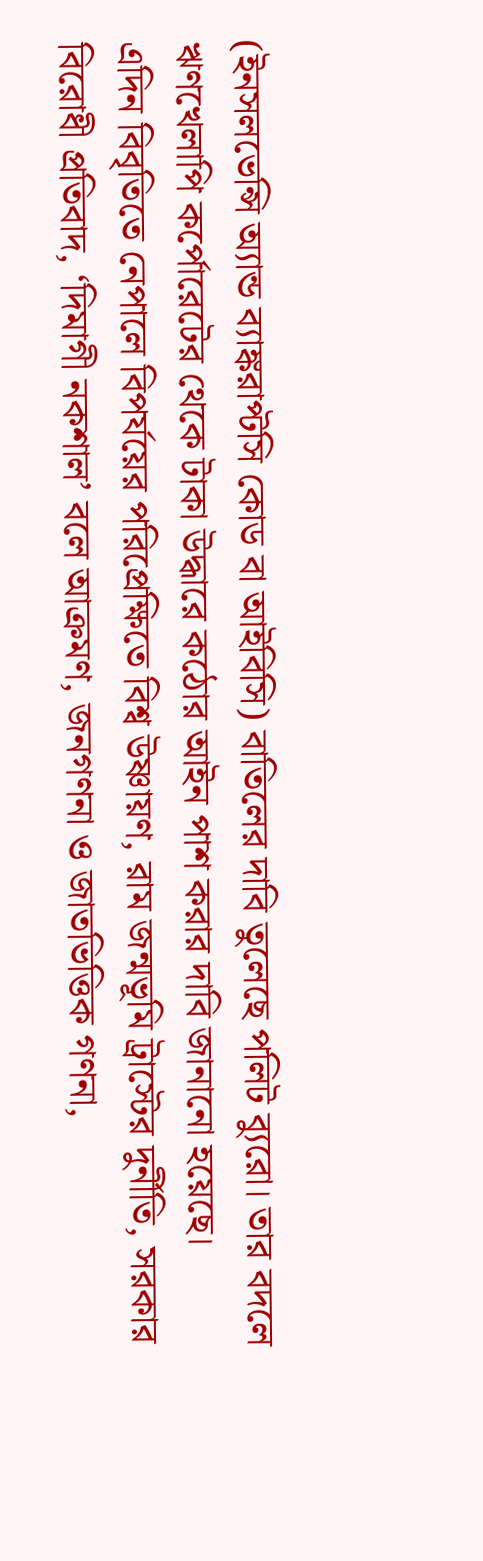(ইনসলভেন্সি অ্যান্ড ব্যাঙ্করাপ্টসি কোড বা আইবিসি) বাতিলের দাবি তুলেছে পলিট ব্যুরো। তার বদলে ঋণখেলাপি কর্পোরেটের থেকে টাকা উদ্ধারে কঠোর আইন পাশ করার দাবি জানানো হয়েছে।
এদিন বিবৃতিতে নেপালে বিপর্যয়ের পরিপ্রেক্ষিতে বিশ্ব উষ্ণায়ণ, রাম জন্মভূমি ট্রাস্টের দুর্নীতি, সরকার বিরোধী প্রতিবাদ, ‘দিমাগী নকশাল’ বলে আক্রমণ, জনগণনা ও জাতভিত্তিক গণনা,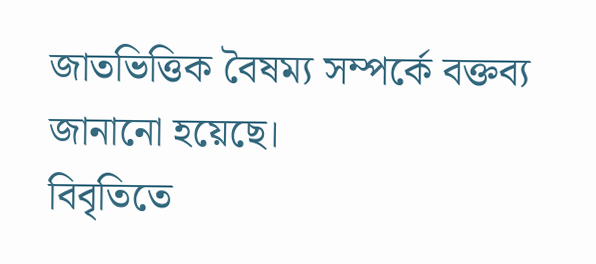জাতভিত্তিক বৈষম্য সম্পর্কে বক্তব্য জানানো হয়েছে।
বিবৃতিতে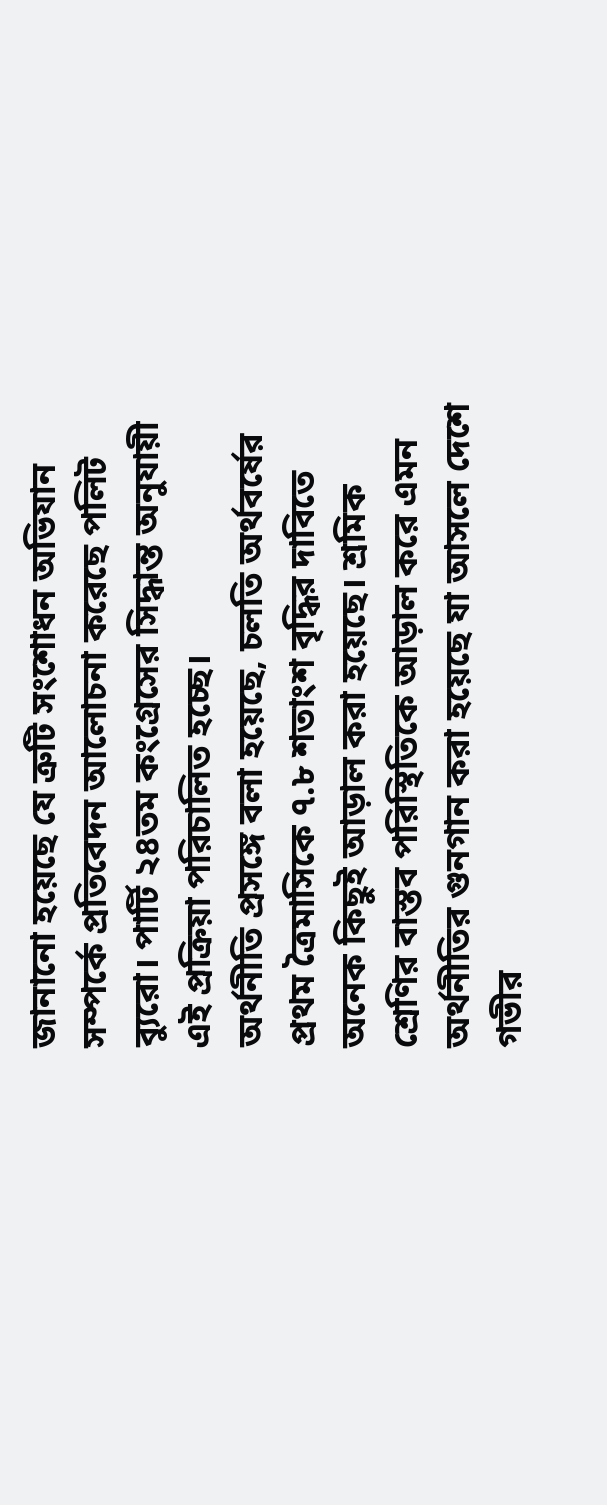জানানো হয়েছে যে ত্রুটি সংশোধন অভিযান সম্পর্কে প্রতিবেদন আলোচনা করেছে পলিট ব্যুরো। পার্টি ২৪তম কংগ্রেসের সিদ্ধান্ত অনুযায়ী এই প্রক্রিয়া পরিচালিত হচ্ছে।
অর্থনীতি প্রসঙ্গে বলা হয়েছে, চলতি অর্থবর্ষের প্রথম ত্রৈমাসিকে ৭.৮ শতাংশ বৃদ্ধির দাবিতে অনেক কিছুই আড়াল করা হয়েছে। শ্রমিক শ্রেণির বাস্তব পরিস্থিতিকে আড়াল করে এমন অর্থনীতির গুনগান করা হয়েছে যা আসলে দেশে গভীর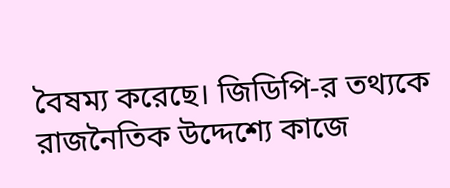বৈষম্য করেছে। জিডিপি-র তথ্যকে রাজনৈতিক উদ্দেশ্যে কাজে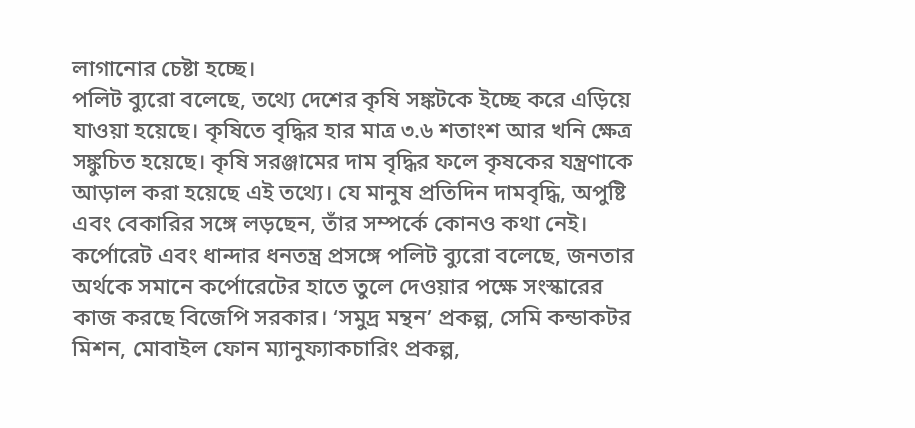লাগানোর চেষ্টা হচ্ছে।
পলিট ব্যুরো বলেছে, তথ্যে দেশের কৃষি সঙ্কটকে ইচ্ছে করে এড়িয়ে যাওয়া হয়েছে। কৃষিতে বৃদ্ধির হার মাত্র ৩.৬ শতাংশ আর খনি ক্ষেত্র সঙ্কুচিত হয়েছে। কৃষি সরঞ্জামের দাম বৃদ্ধির ফলে কৃষকের যন্ত্রণাকে আড়াল করা হয়েছে এই তথ্যে। যে মানুষ প্রতিদিন দামবৃদ্ধি, অপুষ্টি এবং বেকারির সঙ্গে লড়ছেন, তাঁর সম্পর্কে কোনও কথা নেই।
কর্পোরেট এবং ধান্দার ধনতন্ত্র প্রসঙ্গে পলিট ব্যুরো বলেছে, জনতার অর্থকে সমানে কর্পোরেটের হাতে তুলে দেওয়ার পক্ষে সংস্কারের কাজ করছে বিজেপি সরকার। ‘সমুদ্র মন্থন’ প্রকল্প, সেমি কন্ডাকটর মিশন, মোবাইল ফোন ম্যানুফ্যাকচারিং প্রকল্প,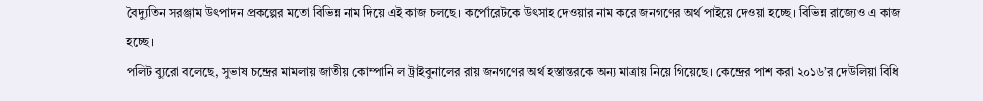বৈদ্যুতিন সরঞ্জাম উৎপাদন প্রকল্পের মতো বিভিন্ন নাম দিয়ে এই কাজ চলছে। কর্পোরেটকে উৎসাহ দেওয়ার নাম করে জনগণের অর্থ পাইয়ে দেওয়া হচ্ছে। বিভিন্ন রাজ্যেও এ কাজ হচ্ছে।
পলিট ব্যুরো বলেছে, সুভাষ চন্দ্রের মামলায় জাতীয় কোম্পানি ল ট্রাইবুনালের রায় জনগণের অর্থ হস্তান্তরকে অন্য মাত্রায় নিয়ে গিয়েছে। কেন্দ্রের পাশ করা ২০১৬’র দেউলিয়া বিধি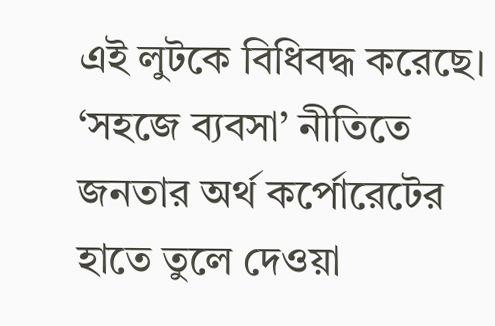এই লুটকে বিধিবদ্ধ করেছে। ‘সহজে ব্যবসা’ নীতিতে জনতার অর্থ কর্পোরেটের হাতে তুলে দেওয়া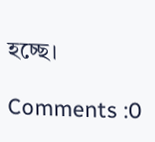হচ্ছে।

Comments :0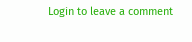Login to leave a comment